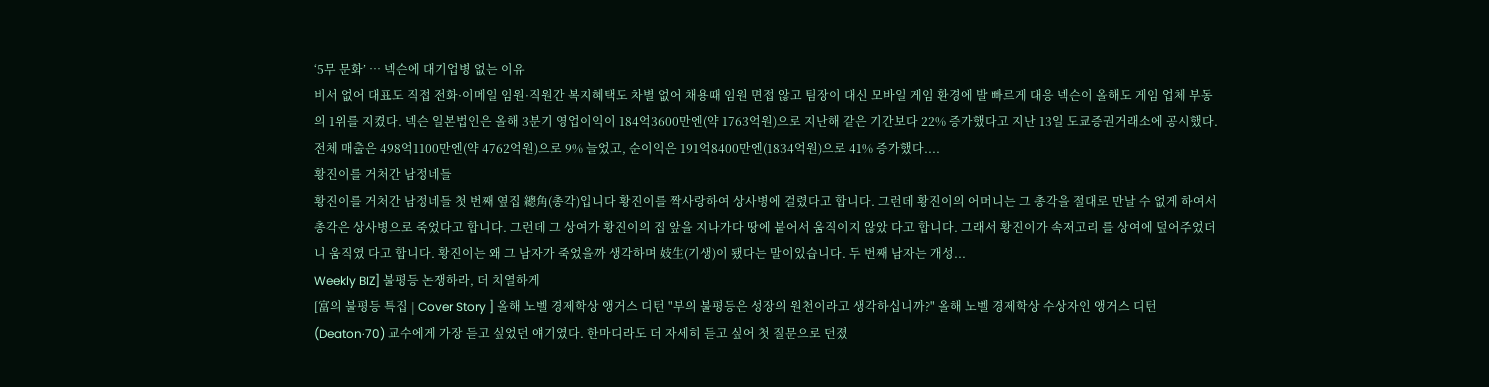‘5무 문화’ … 넥슨에 대기업병 없는 이유
비서 없어 대표도 직접 전화·이메일 임원·직원간 복지혜택도 차별 없어 채용때 임원 면접 않고 팀장이 대신 모바일 게임 환경에 발 빠르게 대응 넥슨이 올해도 게임 업체 부동의 1위를 지켰다. 넥슨 일본법인은 올해 3분기 영업이익이 184억3600만엔(약 1763억원)으로 지난해 같은 기간보다 22% 증가했다고 지난 13일 도쿄증권거래소에 공시했다. 전체 매출은 498억1100만엔(약 4762억원)으로 9% 늘었고, 순이익은 191억8400만엔(1834억원)으로 41% 증가했다....
황진이를 거처간 남정네들
황진이를 거처간 남정네들 첫 번째 옆집 總角(총각)입니다 황진이를 짝사랑하여 상사병에 걸렸다고 합니다. 그런데 황진이의 어머니는 그 총각을 절대로 만날 수 없게 하여서 총각은 상사병으로 죽었다고 합니다. 그런데 그 상여가 황진이의 집 앞을 지나가다 땅에 붙어서 움직이지 않았 다고 합니다. 그래서 황진이가 속저고리 를 상여에 덮어주었더니 움직였 다고 합니다. 황진이는 왜 그 남자가 죽었을까 생각하며 妓生(기생)이 됐다는 말이있습니다. 두 번째 남자는 개성...
Weekly BIZ] 불평등 논쟁하라, 더 치열하게
[富의 불평등 특집 | Cover Story ] 올해 노벨 경제학상 앵거스 디턴 "부의 불평등은 성장의 원천이라고 생각하십니까?" 올해 노벨 경제학상 수상자인 앵거스 디턴(Deaton·70) 교수에게 가장 듣고 싶었던 얘기였다. 한마디라도 더 자세히 듣고 싶어 첫 질문으로 던졌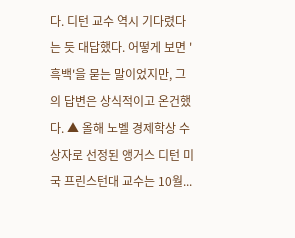다. 디턴 교수 역시 기다렸다는 듯 대답했다. 어떻게 보면 '흑백'을 묻는 말이었지만, 그의 답변은 상식적이고 온건했다. ▲ 올해 노벨 경제학상 수상자로 선정된 앵거스 디턴 미국 프린스턴대 교수는 10월...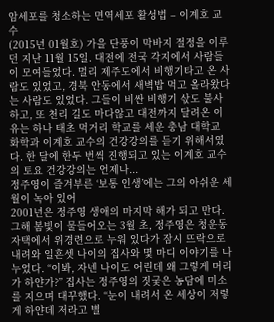암세포를 청소하는 면역세포 활성법 – 이계호 교수
(2015년 01월호) 가을 단풍이 막바지 절정을 이루던 지난 11월 15일. 대전에 전국 각지에서 사람들이 모여들었다. 멀리 제주도에서 비행기타고 온 사람도 있었고, 경북 안동에서 새벽밥 먹고 올라왔다는 사람도 있었다. 그들이 비싼 비행기 삯도 불사하고, 또 천리 길도 마다않고 대전까지 달려온 이유는 하나 태초 먹거리 학교를 세운 충남 대학교 화학과 이계호 교수의 건강강의를 듣기 위해서였다. 한 달에 한두 번씩 진행되고 있는 이계호 교수의 토요 건강강의는 언제나...
정주영이 즐겨부른 ‘보통 인생’에는 그의 아쉬운 세월이 녹아 있어
2001년은 정주영 생애의 마지막 해가 되고 만다. 그해 봄빛이 물들어오는 3월 초, 정주영은 청운동 자택에서 위경련으로 누워 있다가 잠시 뜨락으로 내려와 일흔셋 나이의 집사와 몇 마디 이야기를 나누었다. “이봐, 자넨 나이도 어린데 왜 그렇게 머리가 하얀가?” 집사는 정주영의 짓궂은 농담에 미소를 지으며 대꾸했다. “눈이 내려서 온 세상이 저렇게 하얀데 저라고 별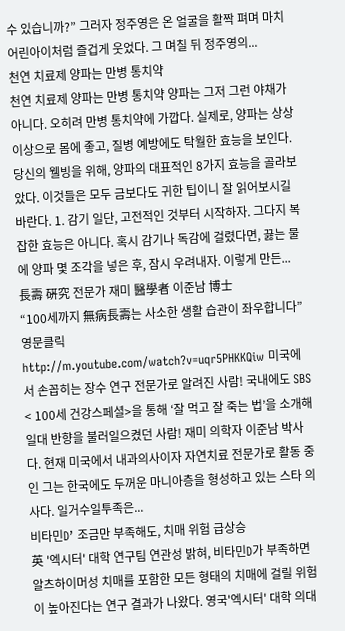수 있습니까?” 그러자 정주영은 온 얼굴을 활짝 펴며 마치 어린아이처럼 즐겁게 웃었다. 그 며칠 뒤 정주영의...
천연 치료제 양파는 만병 통치약
천연 치료제 양파는 만병 통치약 양파는 그저 그런 야채가 아니다. 오히려 만병 통치약에 가깝다. 실제로, 양파는 상상 이상으로 몸에 좋고, 질병 예방에도 탁월한 효능을 보인다. 당신의 웰빙을 위해, 양파의 대표적인 8가지 효능을 골라보았다. 이것들은 모두 금보다도 귀한 팁이니 잘 읽어보시길 바란다. 1. 감기 일단, 고전적인 것부터 시작하자. 그다지 복잡한 효능은 아니다. 혹시 감기나 독감에 걸렸다면, 끓는 물에 양파 몇 조각을 넣은 후, 잠시 우려내자. 이렇게 만든...
長壽 硏究 전문가 재미 醫學者 이준남 博士
“100세까지 無病長壽는 사소한 생활 습관이 좌우합니다” 영문클릭 http://m.youtube.com/watch?v=uqr5PHKKQiw 미국에서 손꼽히는 장수 연구 전문가로 알려진 사람! 국내에도 SBS < 100세 건강스페셜>을 통해 ‘잘 먹고 잘 죽는 법’을 소개해 일대 반향을 불러일으켰던 사람! 재미 의학자 이준남 박사다. 현재 미국에서 내과의사이자 자연치료 전문가로 활동 중인 그는 한국에도 두꺼운 마니아층을 형성하고 있는 스타 의사다. 일거수일투족은...
비타민D’ 조금만 부족해도, 치매 위험 급상승
英 '엑시터' 대학 연구팀 연관성 밝혀, 비타민D가 부족하면 알츠하이머성 치매를 포함한 모든 형태의 치매에 걸릴 위험이 높아진다는 연구 결과가 나왔다. 영국'엑시터' 대학 의대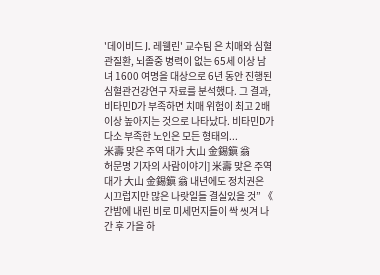'데이비드 J. 레웰린' 교수팀 은 치매와 심혈관질환, 뇌졸중 병력이 없는 65세 이상 남녀 1600 여명을 대상으로 6년 동안 진행된 심혈관건강연구 자료를 분석했다. 그 결과, 비타민D가 부족하면 치매 위험이 최고 2배 이상 높아지는 것으로 나타났다. 비타민D가 다소 부족한 노인은 모든 형태의...
米壽 맞은 주역 대가 大山 金錫鎭 翁
허문명 기자의 사람이야기] 米壽 맞은 주역 대가 大山 金錫鎭 翁 내년에도 정치권은 시끄럽지만 많은 나랏일들 결실있을 것” 《 간밤에 내린 비로 미세먼지들이 싹 씻겨 나간 후 가을 하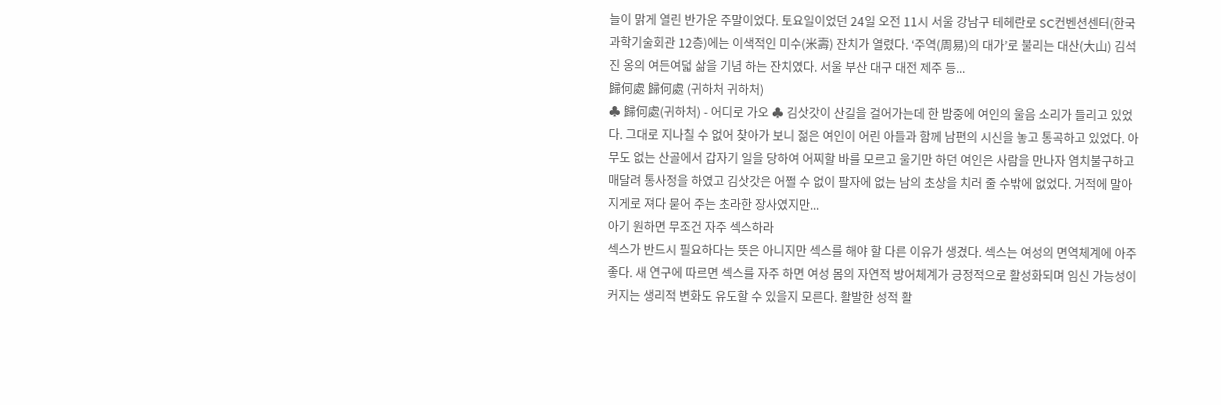늘이 맑게 열린 반가운 주말이었다. 토요일이었던 24일 오전 11시 서울 강남구 테헤란로 SC컨벤션센터(한국과학기술회관 12층)에는 이색적인 미수(米壽) 잔치가 열렸다. ‘주역(周易)의 대가’로 불리는 대산(大山) 김석진 옹의 여든여덟 삶을 기념 하는 잔치였다. 서울 부산 대구 대전 제주 등...
歸何處 歸何處 (귀하처 귀하처)
♣ 歸何處(귀하처) - 어디로 가오 ♣ 김삿갓이 산길을 걸어가는데 한 밤중에 여인의 울음 소리가 들리고 있었다. 그대로 지나칠 수 없어 찾아가 보니 젊은 여인이 어린 아들과 함께 남편의 시신을 놓고 통곡하고 있었다. 아무도 없는 산골에서 갑자기 일을 당하여 어찌할 바를 모르고 울기만 하던 여인은 사람을 만나자 염치불구하고 매달려 통사정을 하였고 김삿갓은 어쩔 수 없이 팔자에 없는 남의 초상을 치러 줄 수밖에 없었다. 거적에 말아 지게로 져다 묻어 주는 초라한 장사였지만...
아기 원하면 무조건 자주 섹스하라
섹스가 반드시 필요하다는 뜻은 아니지만 섹스를 해야 할 다른 이유가 생겼다. 섹스는 여성의 면역체계에 아주 좋다. 새 연구에 따르면 섹스를 자주 하면 여성 몸의 자연적 방어체계가 긍정적으로 활성화되며 임신 가능성이 커지는 생리적 변화도 유도할 수 있을지 모른다. 활발한 성적 활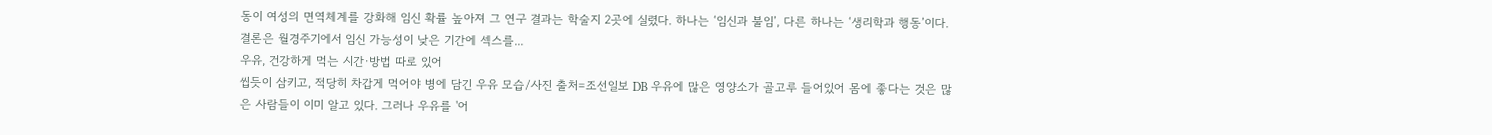동이 여성의 면역체계를 강화해 임신 확률 높아져 그 연구 결과는 학술지 2곳에 실렸다. 하나는 ‘임신과 불임’, 다른 하나는 ‘생리학과 행동’이다. 결론은 월경주기에서 임신 가능성이 낮은 기간에 섹스를...
우유, 건강하게 먹는 시간·방법 따로 있어
씹듯이 삼키고, 적당히 차갑게 먹어야 병에 담긴 우유 모습/사진 출처=조선일보 DB 우유에 많은 영양소가 골고루 들어있어 몸에 좋다는 것은 많은 사람들이 이미 알고 있다. 그러나 우유를 '어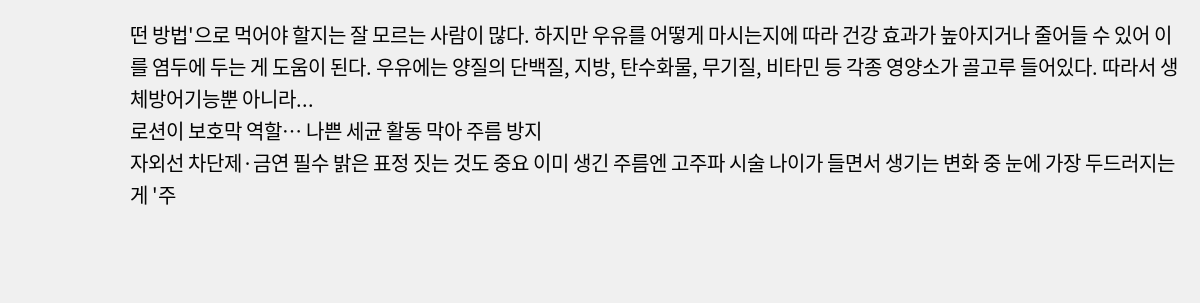떤 방법'으로 먹어야 할지는 잘 모르는 사람이 많다. 하지만 우유를 어떻게 마시는지에 따라 건강 효과가 높아지거나 줄어들 수 있어 이를 염두에 두는 게 도움이 된다. 우유에는 양질의 단백질, 지방, 탄수화물, 무기질, 비타민 등 각종 영양소가 골고루 들어있다. 따라서 생체방어기능뿐 아니라...
로션이 보호막 역할… 나쁜 세균 활동 막아 주름 방지
자외선 차단제·금연 필수 밝은 표정 짓는 것도 중요 이미 생긴 주름엔 고주파 시술 나이가 들면서 생기는 변화 중 눈에 가장 두드러지는 게 '주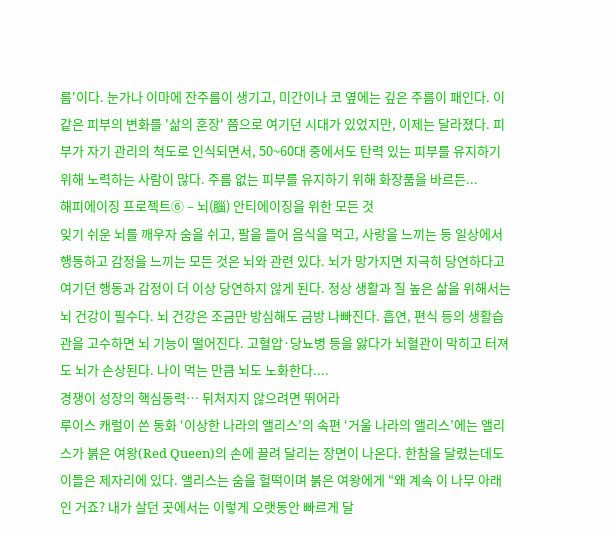름'이다. 눈가나 이마에 잔주름이 생기고, 미간이나 코 옆에는 깊은 주름이 패인다. 이같은 피부의 변화를 '삶의 훈장' 쯤으로 여기던 시대가 있었지만, 이제는 달라졌다. 피부가 자기 관리의 척도로 인식되면서, 50~60대 중에서도 탄력 있는 피부를 유지하기 위해 노력하는 사람이 많다. 주름 없는 피부를 유지하기 위해 화장품을 바르든...
해피에이징 프로젝트⑥ – 뇌(腦) 안티에이징을 위한 모든 것
잊기 쉬운 뇌를 깨우자 숨을 쉬고, 팔을 들어 음식을 먹고, 사랑을 느끼는 등 일상에서 행동하고 감정을 느끼는 모든 것은 뇌와 관련 있다. 뇌가 망가지면 지극히 당연하다고 여기던 행동과 감정이 더 이상 당연하지 않게 된다. 정상 생활과 질 높은 삶을 위해서는 뇌 건강이 필수다. 뇌 건강은 조금만 방심해도 금방 나빠진다. 흡연, 편식 등의 생활습관을 고수하면 뇌 기능이 떨어진다. 고혈압·당뇨병 등을 앓다가 뇌혈관이 막히고 터져도 뇌가 손상된다. 나이 먹는 만큼 뇌도 노화한다....
경쟁이 성장의 핵심동력… 뒤처지지 않으려면 뛰어라
루이스 캐럴이 쓴 동화 ‘이상한 나라의 앨리스’의 속편 ‘거울 나라의 앨리스’에는 앨리스가 붉은 여왕(Red Queen)의 손에 끌려 달리는 장면이 나온다. 한참을 달렸는데도 이들은 제자리에 있다. 앨리스는 숨을 헐떡이며 붉은 여왕에게 “왜 계속 이 나무 아래인 거죠? 내가 살던 곳에서는 이렇게 오랫동안 빠르게 달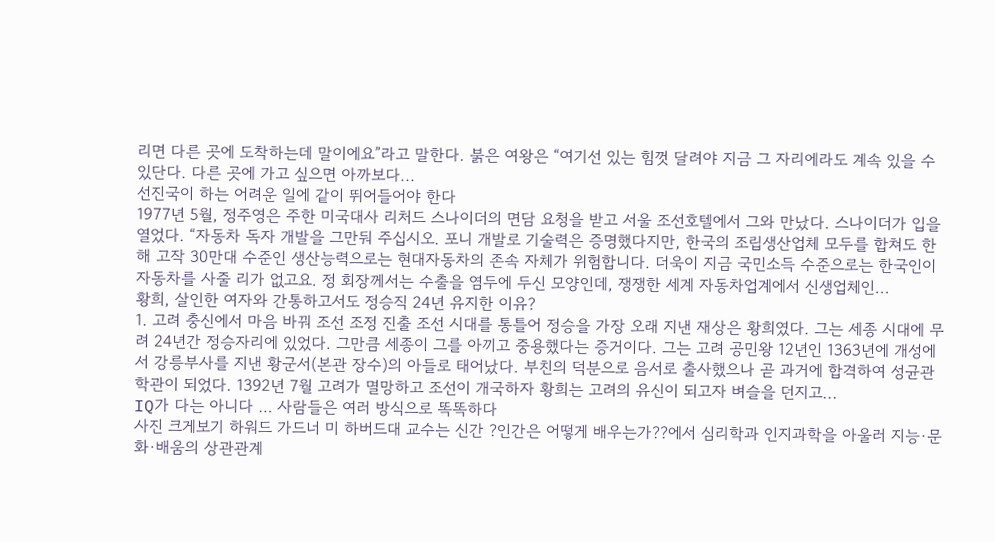리면 다른 곳에 도착하는데 말이에요”라고 말한다. 붉은 여왕은 “여기선 있는 힘껏 달려야 지금 그 자리에라도 계속 있을 수 있단다. 다른 곳에 가고 싶으면 아까보다...
선진국이 하는 어려운 일에 같이 뛰어들어야 한다
1977년 5월, 정주영은 주한 미국대사 리처드 스나이더의 면담 요청을 받고 서울 조선호텔에서 그와 만났다. 스나이더가 입을 열었다. “자동차 독자 개발을 그만둬 주십시오. 포니 개발로 기술력은 증명했다지만, 한국의 조립생산업체 모두를 합쳐도 한 해 고작 30만대 수준인 생산능력으로는 현대자동차의 존속 자체가 위험합니다. 더욱이 지금 국민소득 수준으로는 한국인이 자동차를 사줄 리가 없고요. 정 회장께서는 수출을 염두에 두신 모양인데, 쟁쟁한 세계 자동차업계에서 신생업체인...
황희, 살인한 여자와 간통하고서도 정승직 24년 유지한 이유?
1. 고려 충신에서 마음 바꿔 조선 조정 진출 조선 시대를 통틀어 정승을 가장 오래 지낸 재상은 황희였다. 그는 세종 시대에 무려 24년간 정승자리에 있었다. 그만큼 세종이 그를 아끼고 중용했다는 증거이다. 그는 고려 공민왕 12년인 1363년에 개성에서 강릉부사를 지낸 황군서(본관 장수)의 아들로 태어났다. 부친의 덕분으로 음서로 출사했으나 곧 과거에 합격하여 성균관 학관이 되었다. 1392년 7월 고려가 멸망하고 조선이 개국하자 황희는 고려의 유신이 되고자 벼슬을 던지고...
IQ가 다는 아니다 … 사람들은 여러 방식으로 똑똑하다
사진 크게보기 하워드 가드너 미 하버드대 교수는 신간 ?인간은 어떻게 배우는가??에서 심리학과 인지과학을 아울러 지능·문화·배움의 상관관계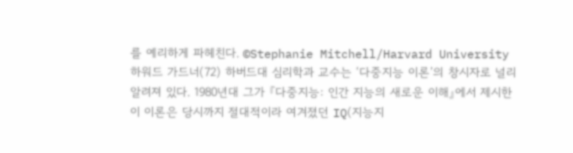를 예리하게 파헤친다. ©Stephanie Mitchell/Harvard University 하워드 가드너(72) 하버드대 심리학과 교수는 ‘다중지능 이론’의 창시자로 널리 알려져 있다. 1980년대 그가 『다중지능: 인간 지능의 새로운 이해』에서 제시한 이 이론은 당시까지 절대적이라 여겨졌던 IQ(지능지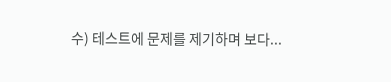수) 테스트에 문제를 제기하며 보다...